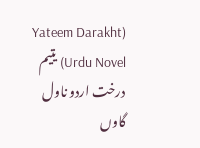(Yateem Darakht Urdu Novel) یتیم درخت اردو ناول
گاوں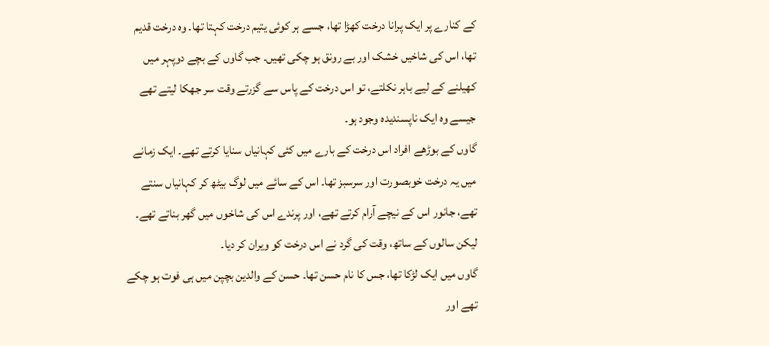کے کنارے پر ایک پرانا درخت کھڑا تھا، جسے ہر کوئی یتیم درخت کہتا تھا۔ وہ درخت قدیم تھا، اس کی شاخیں خشک اور بے رونق ہو چکی تھیں۔ جب گاوں کے بچے دوپہر میں کھیلنے کے لیے باہر نکلتے، تو اس درخت کے پاس سے گزرتے وقت سر جھکا لیتے تھے جیسے وہ ایک ناپسندیدہ وجود ہو۔
گاوں کے بوڑھے افراد اس درخت کے بارے میں کئی کہانیاں سنایا کرتے تھے۔ ایک زمانے میں یہ درخت خوبصورت اور سرسبز تھا۔ اس کے سائے میں لوگ بیٹھ کر کہانیاں سنتے تھے، جانور اس کے نیچے آرام کرتے تھے، اور پرندے اس کی شاخوں میں گھر بناتے تھے۔ لیکن سالوں کے ساتھ، وقت کی گرد نے اس درخت کو ویران کر دیا۔
گاوں میں ایک لڑکا تھا، جس کا نام حسن تھا۔ حسن کے والدین بچپن میں ہی فوت ہو چکے تھے اور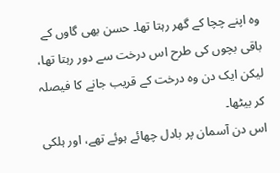وہ اپنے چچا کے گھر رہتا تھا۔ حسن بھی گاوں کے باقی بچوں کی طرح اس درخت سے دور رہتا تھا، لیکن ایک دن وہ درخت کے قریب جانے کا فیصلہ کر بیٹھا۔
اس دن آسمان پر بادل چھائے ہوئے تھے، اور ہلکی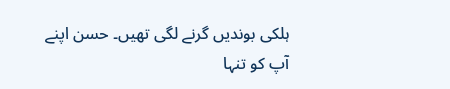ہلکی بوندیں گرنے لگی تھیں۔ حسن اپنے آپ کو تنہا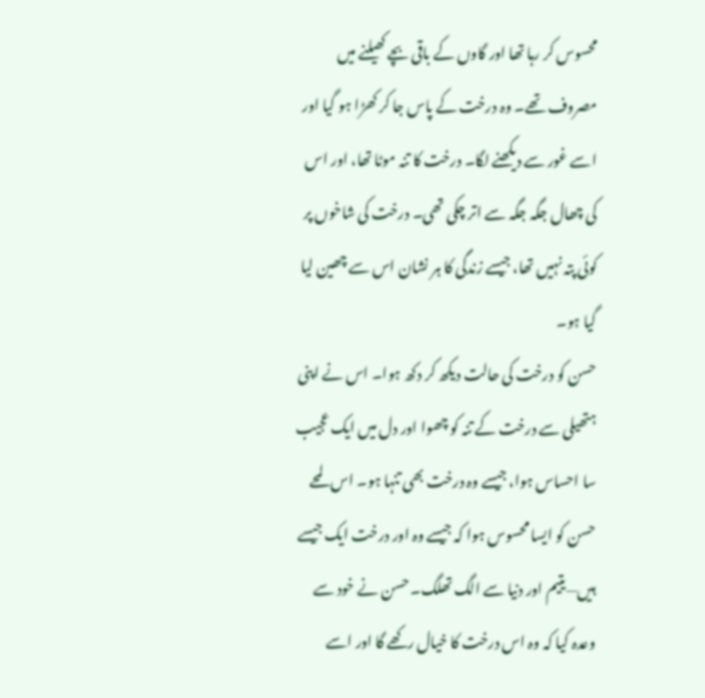محسوس کر رہا تھا اور گاوں کے باقی بچے کھیلنے میں مصروف تھے۔ وہ درخت کے پاس جا کر کھڑا ہو گیا اور اسے غور سے دیکھنے لگا۔ درخت کا تنہ موٹا تھا، اور اس کی چھال جگہ جگہ سے اتر چکی تھی۔ درخت کی شاخوں پر کوئی پتہ نہیں تھا، جیسے زندگی کا ہر نشان اس سے چھین لیا گیا ہو۔
حسن کو درخت کی حالت دیکھ کر دکھ ہوا۔ اس نے اپنی ہتھیلی سے درخت کے تنہ کو چھوا اور دل میں ایک عجیب سا احساس ہوا، جیسے وہ درخت بھی تنہا ہو۔ اس لمحے حسن کو ایسا محسوس ہوا کہ جیسے وہ اور درخت ایک جیسے ہیں—یتیم اور دنیا سے الگ تھلگ۔ حسن نے خود سے وعدہ کیا کہ وہ اس درخت کا خیال رکھے گا اور اسے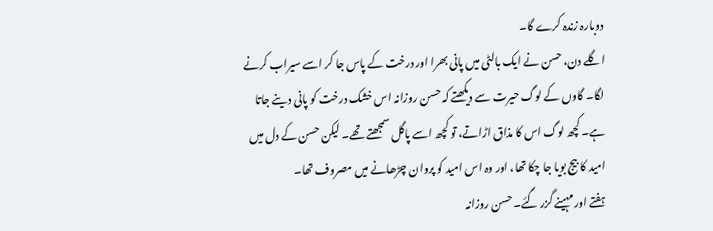دوبارہ زندہ کرے گا۔
اگلے دن، حسن نے ایک بالٹی میں پانی بھرا اور درخت کے پاس جا کر اسے سیراب کرنے لگا۔ گاوں کے لوگ حیرت سے دیکھتے کہ حسن روزانہ اس خشک درخت کو پانی دینے جاتا ہے۔ کچھ لوگ اس کا مذاق اڑاتے، تو کچھ اسے پاگل سمجھتے تھے۔ لیکن حسن کے دل میں امید کا بیج بویا جا چکا تھا، اور وہ اس امید کو پروان چڑھانے میں مصروف تھا۔
ہفتے اور مہینے گزر گئے۔ حسن روزانہ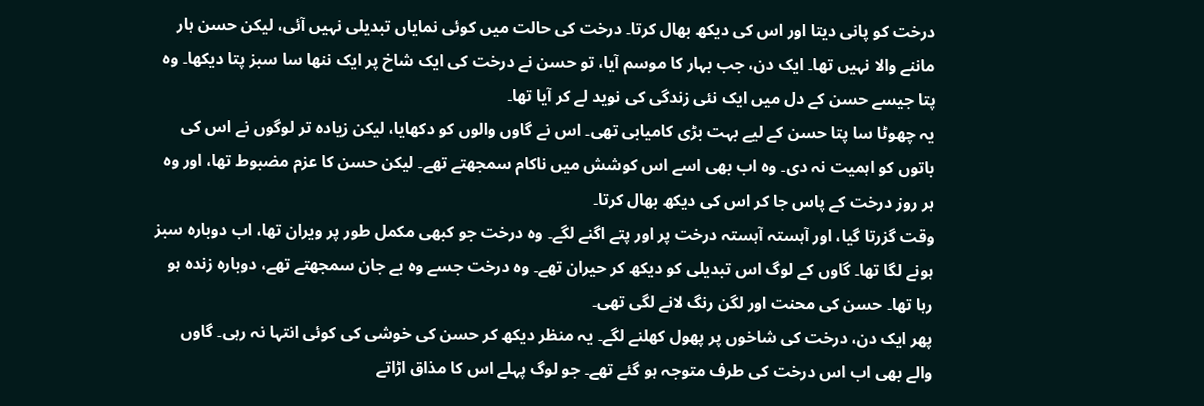درخت کو پانی دیتا اور اس کی دیکھ بھال کرتا۔ درخت کی حالت میں کوئی نمایاں تبدیلی نہیں آئی، لیکن حسن ہار ماننے والا نہیں تھا۔ ایک دن، جب بہار کا موسم آیا، تو حسن نے درخت کی ایک شاخ پر ایک ننھا سا سبز پتا دیکھا۔ وہ پتا جیسے حسن کے دل میں ایک نئی زندگی کی نوید لے کر آیا تھا۔
یہ چھوٹا سا پتا حسن کے لیے بہت بڑی کامیابی تھی۔ اس نے گاوں والوں کو دکھایا، لیکن زیادہ تر لوگوں نے اس کی باتوں کو اہمیت نہ دی۔ وہ اب بھی اسے اس کوشش میں ناکام سمجھتے تھے۔ لیکن حسن کا عزم مضبوط تھا، اور وہ ہر روز درخت کے پاس جا کر اس کی دیکھ بھال کرتا۔
وقت گزرتا گیا، اور آہستہ آہستہ درخت پر اور پتے اگنے لگے۔ وہ درخت جو کبھی مکمل طور پر ویران تھا، اب دوبارہ سبز ہونے لگا تھا۔ گاوں کے لوگ اس تبدیلی کو دیکھ کر حیران تھے۔ وہ درخت جسے وہ بے جان سمجھتے تھے، دوبارہ زندہ ہو رہا تھا۔ حسن کی محنت اور لگن رنگ لانے لگی تھی۔
پھر ایک دن، درخت کی شاخوں پر پھول کھلنے لگے۔ یہ منظر دیکھ کر حسن کی خوشی کی کوئی انتہا نہ رہی۔ گاوں والے بھی اب اس درخت کی طرف متوجہ ہو گئے تھے۔ جو لوگ پہلے اس کا مذاق اڑاتے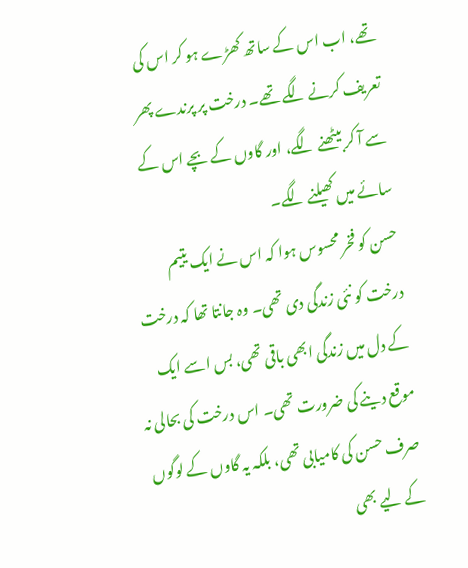تھے، اب اس کے ساتھ کھڑے ہو کر اس کی تعریف کرنے لگے تھے۔ درخت پر پرندے پھر سے آ کر بیٹھنے لگے، اور گاوں کے بچے اس کے سائے میں کھیلنے لگے۔
حسن کو فخر محسوس ہوا کہ اس نے ایک یتیم درخت کو نئی زندگی دی تھی۔ وہ جانتا تھا کہ درخت کے دل میں زندگی ابھی باقی تھی، بس اسے ایک موقع دینے کی ضرورت تھی۔ اس درخت کی بحالی نہ صرف حسن کی کامیابی تھی، بلکہ یہ گاوں کے لوگوں کے لیے بھی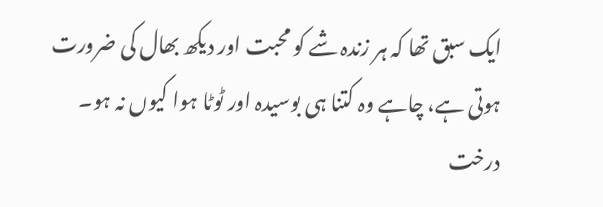ایک سبق تھا کہ ہر زندہ شے کو محبت اور دیکھ بھال کی ضرورت ہوتی ہے، چاہے وہ کتنا ہی بوسیدہ اور ٹوٹا ہوا کیوں نہ ہو۔
درخت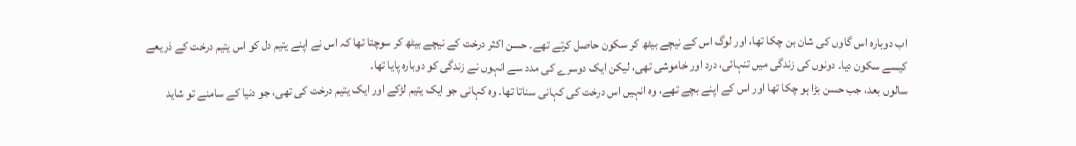اب دوبارہ اس گاوں کی شان بن چکا تھا، اور لوگ اس کے نیچے بیٹھ کر سکون حاصل کرتے تھے۔ حسن اکثر درخت کے نیچے بیٹھ کر سوچتا تھا کہ اس نے اپنے یتیم دل کو اس یتیم درخت کے ذریعے کیسے سکون دیا۔ دونوں کی زندگی میں تنہائی، درد اور خاموشی تھی، لیکن ایک دوسرے کی مدد سے انہوں نے زندگی کو دوبارہ پایا تھا۔
سالوں بعد، جب حسن بڑا ہو چکا تھا اور اس کے اپنے بچے تھے، وہ انہیں اس درخت کی کہانی سناتا تھا۔ وہ کہانی جو ایک یتیم لڑکے اور ایک یتیم درخت کی تھی، جو دنیا کے سامنے تو شاید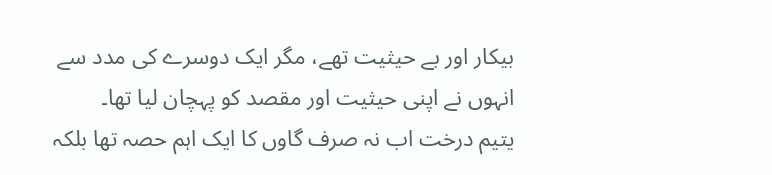بیکار اور بے حیثیت تھے، مگر ایک دوسرے کی مدد سے انہوں نے اپنی حیثیت اور مقصد کو پہچان لیا تھا۔
یتیم درخت اب نہ صرف گاوں کا ایک اہم حصہ تھا بلکہ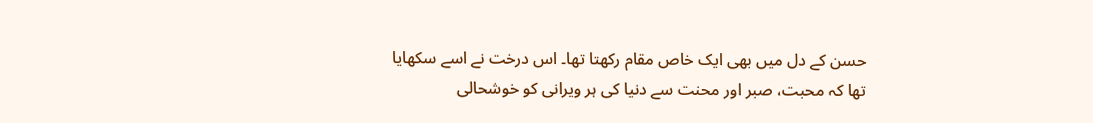حسن کے دل میں بھی ایک خاص مقام رکھتا تھا۔ اس درخت نے اسے سکھایا تھا کہ محبت، صبر اور محنت سے دنیا کی ہر ویرانی کو خوشحالی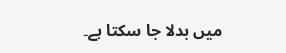میں بدلا جا سکتا ہے۔